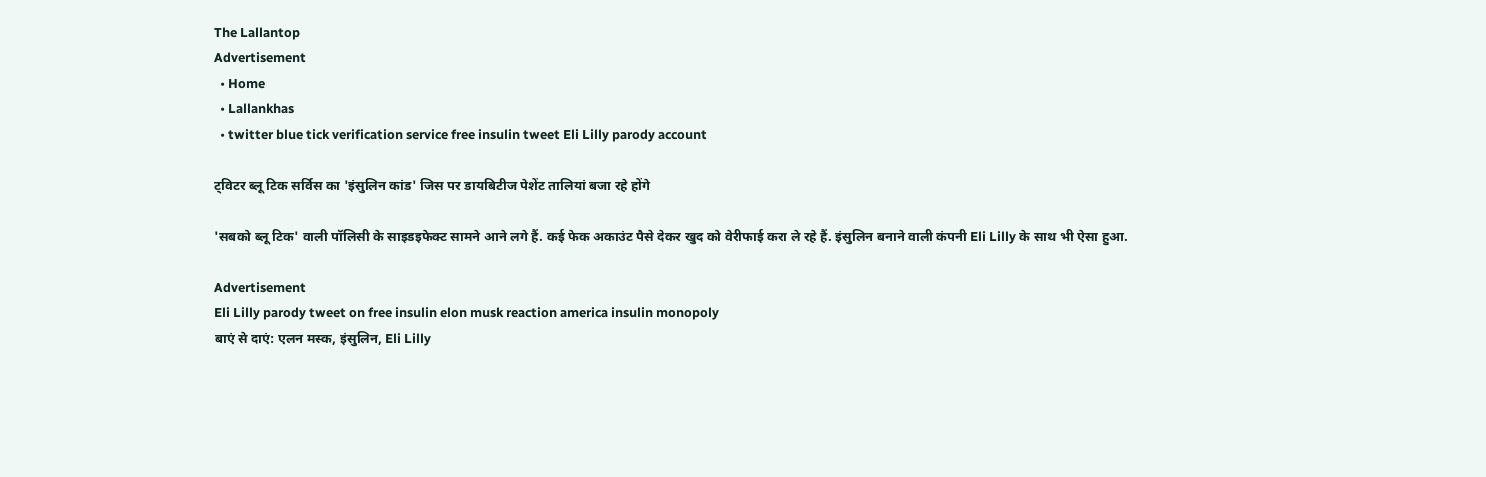The Lallantop
Advertisement
  • Home
  • Lallankhas
  • twitter blue tick verification service free insulin tweet Eli Lilly parody account

ट्विटर ब्लू टिक सर्विस का 'इंसुलिन कांड' जिस पर डायबिटीज पेशेंट तालियां बजा रहे होंगे

'सबको ब्लू टिक' वाली पॉलिसी के साइडइफेक्ट सामने आने लगे हैं. कई फेक अकाउंट पैसे देकर खुद को वेरीफाई करा ले रहे हैं. इंसुलिन बनाने वाली कंपनी Eli Lilly के साथ भी ऐसा हुआ.

Advertisement
Eli Lilly parody tweet on free insulin elon musk reaction america insulin monopoly
बाएं से दाएं: एलन मस्क, इंसुलिन, Eli Lilly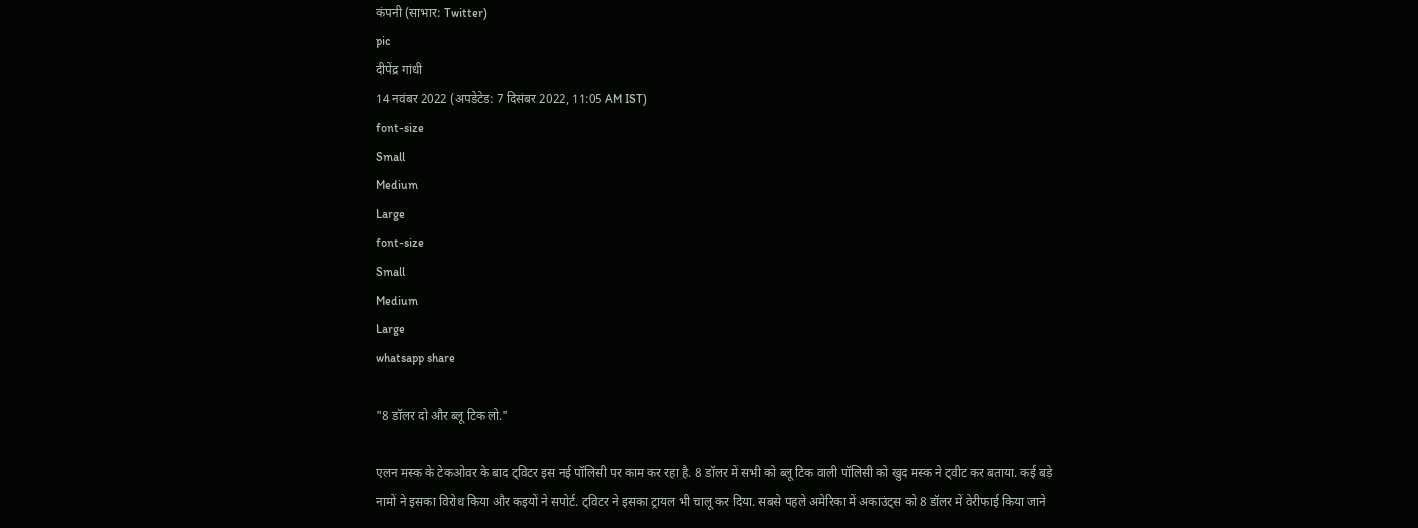कंपनी (साभार: Twitter)
pic
दीपेंद्र गांधी
14 नवंबर 2022 (अपडेटेड: 7 दिसंबर 2022, 11:05 AM IST)
font-size
Small
Medium
Large
font-size
Small
Medium
Large
whatsapp share

"8 डॉलर दो और ब्लू टिक लो."

एलन मस्क के टेकओवर के बाद ट्विटर इस नई पॉलिसी पर काम कर रहा है. 8 डॉलर में सभी को ब्लू टिक वाली पॉलिसी को खुद मस्क ने ट्वीट कर बताया. कई बड़े नामों ने इसका विरोध किया और कइयों ने सपोर्ट. ट्विटर ने इसका ट्रायल भी चालू कर दिया. सबसे पहले अमेरिका में अकाउंट्स को 8 डॉलर में वेरीफाई किया जाने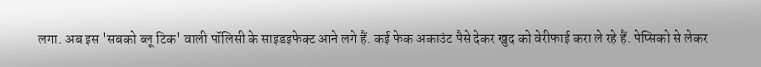लगा. अब इस 'सबको ब्लू टिक' वाली पॉलिसी के साइडइफेक्ट आने लगे हैं. कई फेक अकाउंट पैसे देकर खुद को वेरीफाई करा ले रहे हैं. पेप्सिको से लेकर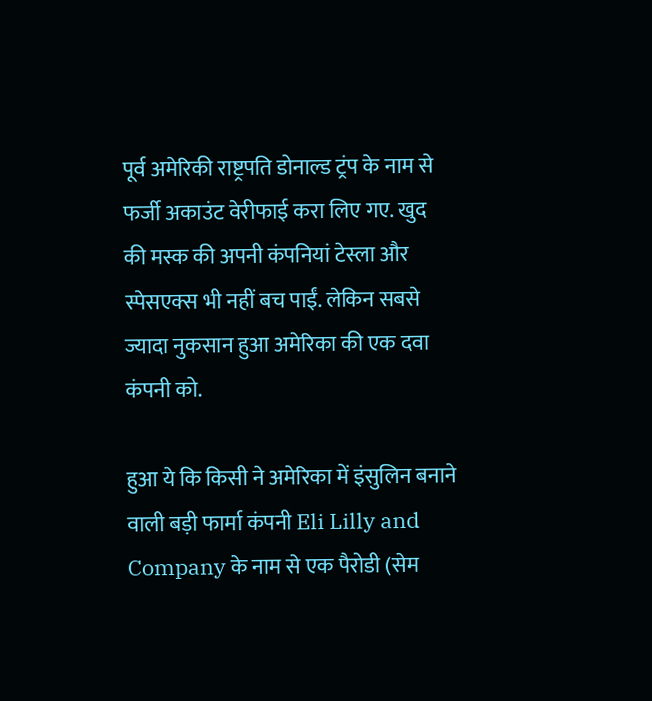पूर्व अमेरिकी राष्ट्रपति डोनाल्ड ट्रंप के नाम से फर्जी अकाउंट वेरीफाई करा लिए गए. खुद की मस्क की अपनी कंपनियां टेस्ला और स्पेसएक्स भी नहीं बच पाईं. लेकिन सबसे ज्यादा नुकसान हुआ अमेरिका की एक दवा कंपनी को.

हुआ ये कि किसी ने अमेरिका में इंसुलिन बनाने वाली बड़ी फार्मा कंपनी Eli Lilly and Company के नाम से एक पैरोडी (सेम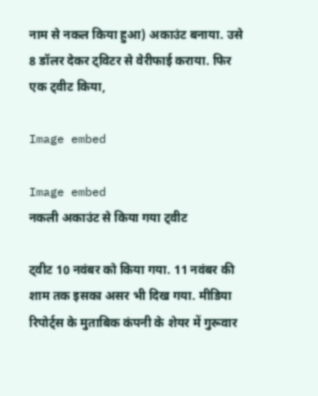नाम से नकल किया हुआ) अकाउंट बनाया. उसे 8 डॉलर देकर ट्विटर से वेरीफाई कराया. फिर एक ट्वीट किया,

Image embed

Image embed
नकली अकाउंट से किया गया ट्वीट

ट्वीट 10 नवंबर को किया गया. 11 नवंबर की शाम तक इसका असर भी दिख गया. मीडिया रिपोर्ट्स के मुताबिक कंपनी के शेयर में गुरूवार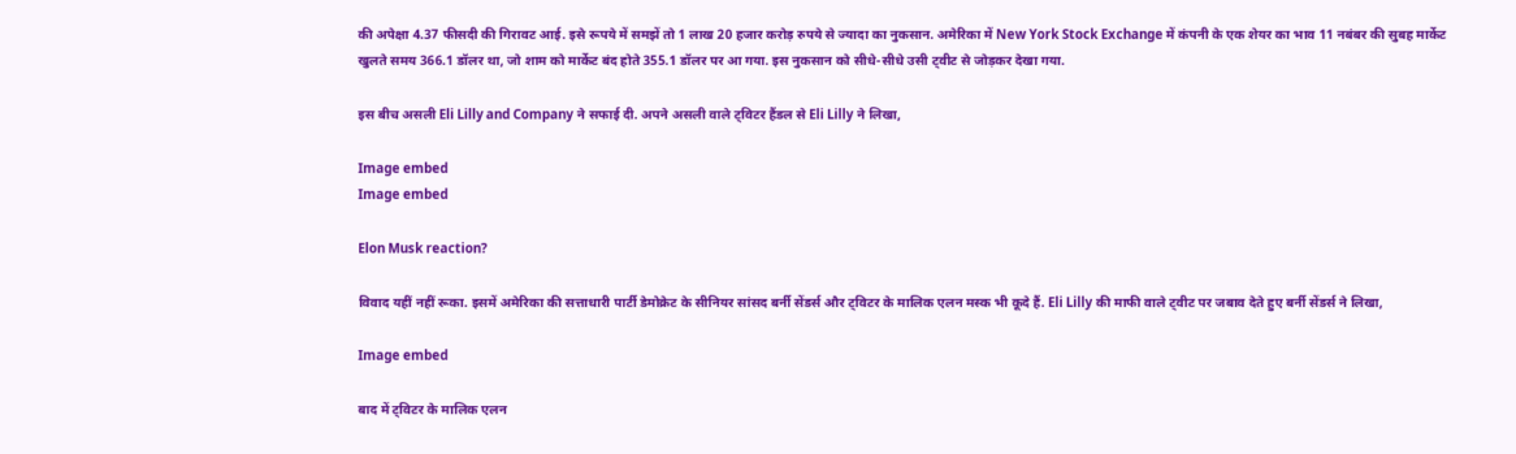की अपेक्षा 4.37 फीसदी की गिरावट आई. इसे रूपये में समझें तो 1 लाख 20 हजार करोड़ रुपये से ज्यादा का नुकसान. अमेरिका में New York Stock Exchange में कंपनी के एक शेयर का भाव 11 नबंबर की सुबह मार्केट खुलते समय 366.1 डॉलर था, जो शाम को मार्केट बंद होते 355.1 डॉलर पर आ गया. इस नुकसान को सीधे-सीधे उसी ट्वीट से जोड़कर देखा गया.

इस बीच असली Eli Lilly and Company ने सफाई दी. अपने असली वाले ट्विटर हैंडल से Eli Lilly ने लिखा,

Image embed
Image embed

Elon Musk reaction?

विवाद यहीं नहीं रूका. इसमें अमेरिका की सत्ताधारी पार्टी डेमोक्रेट के सीनियर सांसद बर्नी सेंडर्स और ट्विटर के मालिक एलन मस्क भी कूदे हैं. Eli Lilly की माफी वाले ट्वीट पर जबाव देते हुए बर्नी सेंडर्स ने लिखा,

Image embed

बाद में ट्विटर के मालिक एलन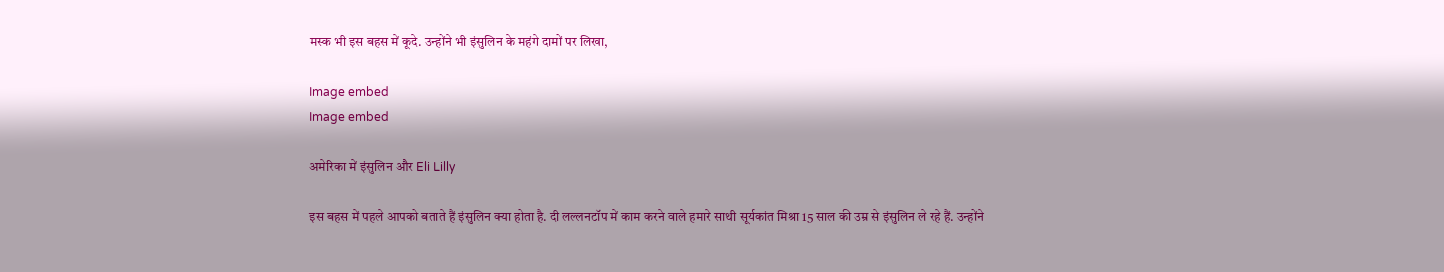मस्क भी इस बहस में कूदे. उन्होंने भी इंसुलिन के महंगे दामों पर लिखा,

Image embed
Image embed

अमेरिका में इंसुलिन और Eli Lilly

इस बहस में पहले आपको बताते हैं इंसुलिन क्या होता है. दी लल्लनटॉप में काम करने वाले हमारे साथी सूर्यकांत मिश्रा 15 साल की उम्र से इंसुलिन ले रहे हैं. उन्होंने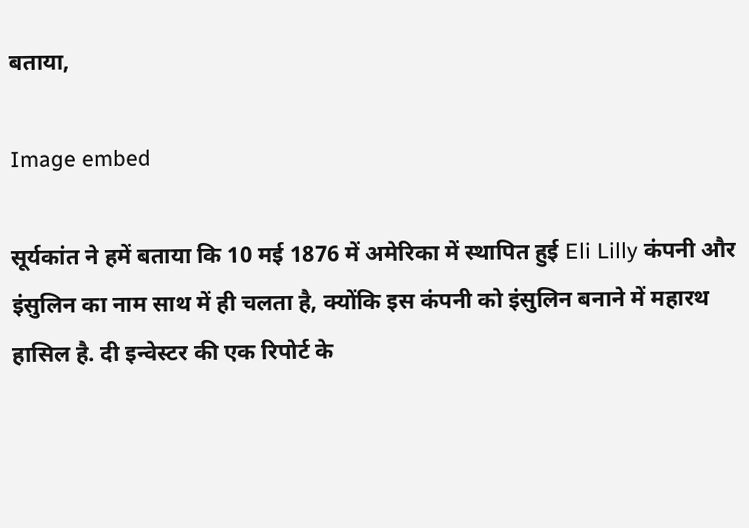बताया,

Image embed

सूर्यकांत ने हमें बताया कि 10 मई 1876 में अमेरिका में स्थापित हुई Eli Lilly कंपनी और इंसुलिन का नाम साथ में ही चलता है, क्योंकि इस कंपनी को इंसुलिन बनाने में महारथ हासिल है. दी इन्वेस्टर की एक रिपोर्ट के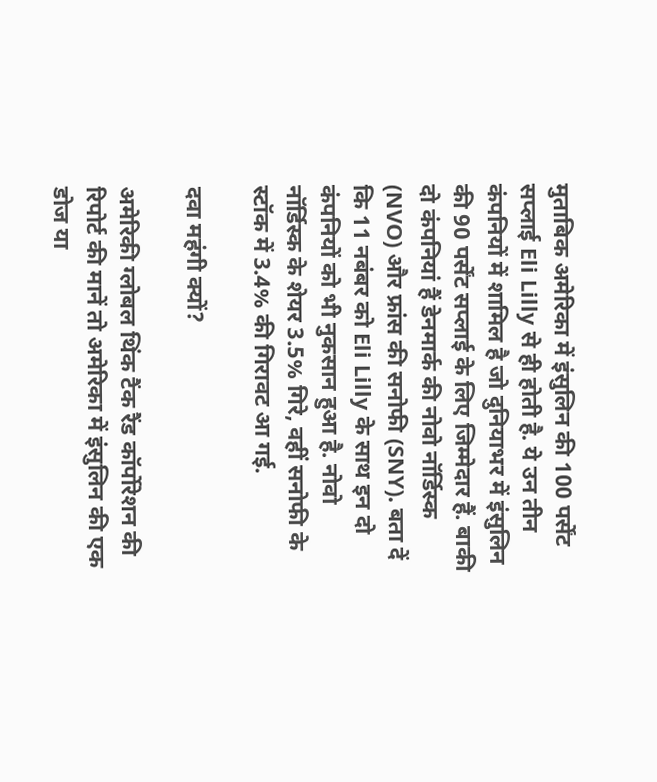मुताबिक अमेरिका में इंसुलिन की 100 पर्सेंट सप्लाई Eli Lilly से ही होती है. ये उन तीन कंपनियों में शामिल है जो दुनियाभर में इंसुलिन की 90 पर्सेंट सप्लाई के लिए जिम्मेदार हैं. बाकी दो कंपनियां हैं डेनमार्क की नोवो नॉर्डिस्क (NVO) और फ्रांस की सनोफी (SNY). बता दें कि 11 नबंबर को Eli Lilly के साथ इन दो कंपनियों को भी नुकसान हुआ है. नोवो नॉर्डिस्क के शेयर 3.5% गिरे, वहीं सनोफी के स्टॉक में 3.4% की गिरावट आ गई.

दवा महंगी क्यों?

अमेरिकी ग्लोबल थिंक टैंक रैंड कॉर्पोरेशन की रिपोर्ट की मानें तो अमेरिका में इंसुलिन की एक डोज या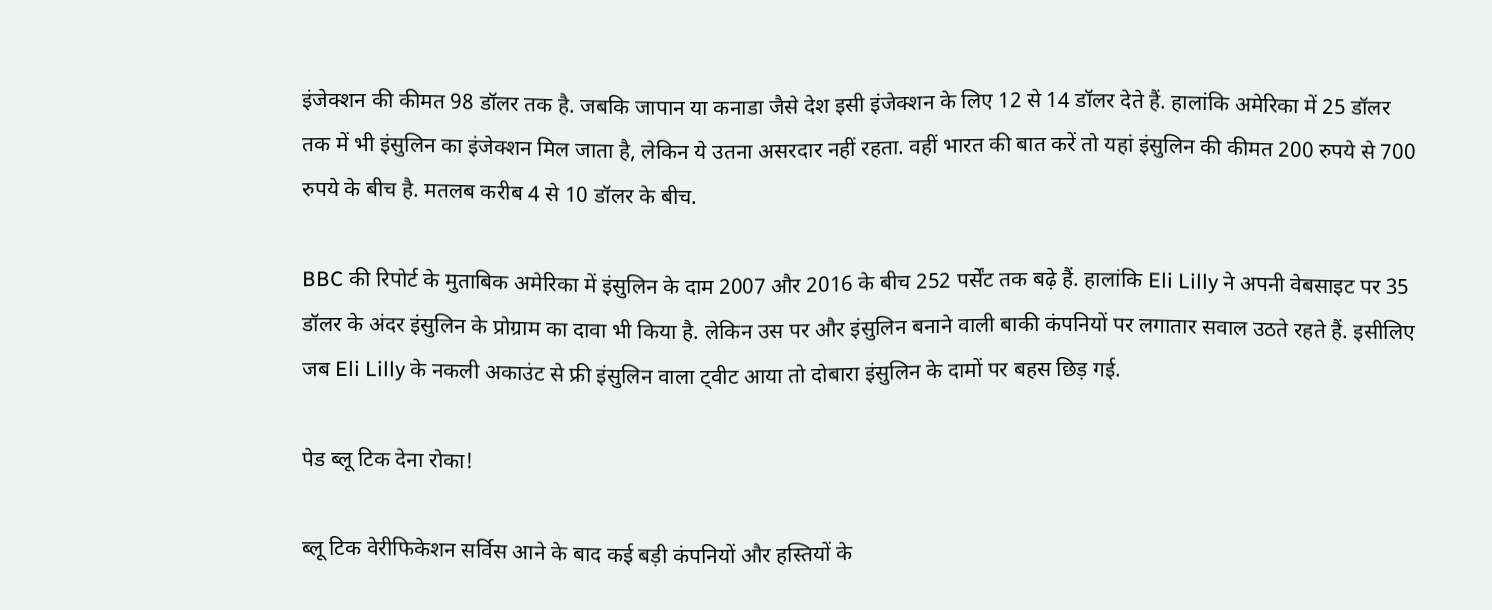इंजेक्शन की कीमत 98 डॉलर तक है. जबकि जापान या कनाडा जैसे देश इसी इंजेक्शन के लिए 12 से 14 डॉलर देते हैं. हालांकि अमेरिका में 25 डॉलर तक में भी इंसुलिन का इंजेक्शन मिल जाता है, लेकिन ये उतना असरदार नहीं रहता. वहीं भारत की बात करें तो यहां इंसुलिन की कीमत 200 रुपये से 700 रुपये के बीच है. मतलब करीब 4 से 10 डॉलर के बीच.

BBC की रिपोर्ट के मुताबिक अमेरिका में इंसुलिन के दाम 2007 और 2016 के बीच 252 पर्सेंट तक बढ़े हैं. हालांकि Eli Lilly ने अपनी वेबसाइट पर 35 डॉलर के अंदर इंसुलिन के प्रोग्राम का दावा भी किया है. लेकिन उस पर और इंसुलिन बनाने वाली बाकी कंपनियों पर लगातार सवाल उठते रहते हैं. इसीलिए जब Eli Lilly के नकली अकाउंट से फ्री इंसुलिन वाला ट्वीट आया तो दोबारा इंसुलिन के दामों पर बहस छिड़ गई.

पेड ब्लू टिक देना रोका!

ब्लू टिक वेरीफिकेशन सर्विस आने के बाद कई बड़ी कंपनियों और हस्तियों के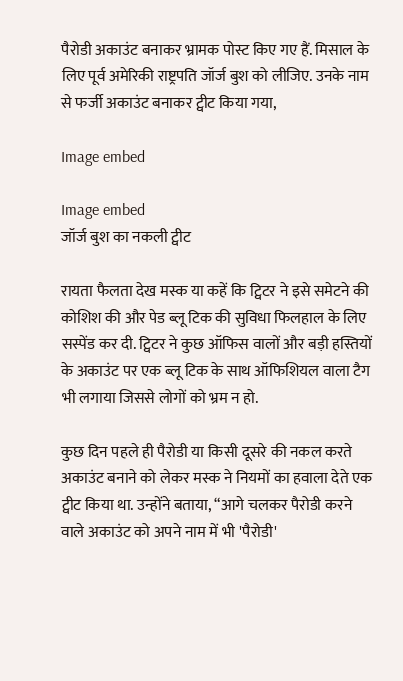पैरोडी अकाउंट बनाकर भ्रामक पोस्ट किए गए हैं. मिसाल के लिए पूर्व अमेरिकी राष्ट्रपति जॉर्ज बुश को लीजिए. उनके नाम से फर्जी अकाउंट बनाकर ट्वीट किया गया,

Image embed

Image embed
जॉर्ज बुश का नकली ट्वीट

रायता फैलता देख मस्क या कहें कि ट्विटर ने इसे समेटने की कोशिश की और पेड ब्लू टिक की सुविधा फिलहाल के लिए सस्पेंड कर दी. ट्विटर ने कुछ ऑफिस वालों और बड़ी हस्तियों के अकाउंट पर एक ब्लू टिक के साथ ऑफिशियल वाला टैग भी लगाया जिससे लोगों को भ्रम न हो.

कुछ दिन पहले ही पैरोडी या किसी दूसरे की नकल करते अकाउंट बनाने को लेकर मस्क ने नियमों का हवाला देते एक ट्वीट किया था. उन्होंने बताया, “आगे चलकर पैरोडी करने वाले अकाउंट को अपने नाम में भी 'पैरोडी'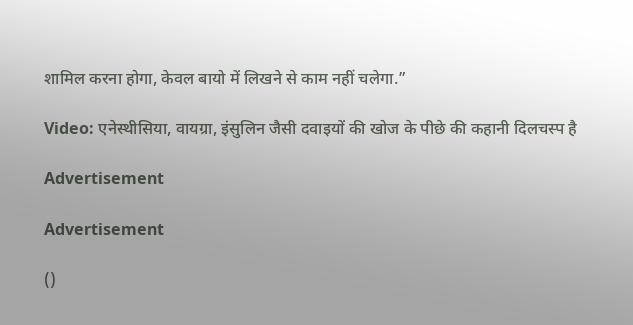शामिल करना होगा, केवल बायो में लिखने से काम नहीं चलेगा.”

Video: एनेस्थीसिया, वायग्रा, इंसुलिन जैसी दवाइयों की खोज के पीछे की कहानी दिलचस्प है

Advertisement

Advertisement

()